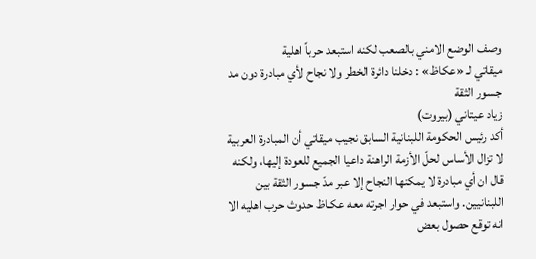وصف الوضع الامني بالصعب لكنه استبعد حرباً اهلية
ميقاتي لـ «عكاظ» : دخلنا دائرة الخطر ولا نجاح لأي مبادرة دون مد جسور الثقة
زياد عيتاني (بيروت)
أكد رئيس الحكومة اللبنانية السابق نجيب ميقاتي أن المبادرة العربية لا تزال الأساس لحلّ الأزمة الراهنة داعيا الجميع للعودة إليها، ولكنه قال ان أي مبادرة لا يمكنها النجاح إلا عبر مدّ جسور الثقة بين اللبنانيين. واستبعد في حوار اجرته معه عكـاظ حدوث حرب اهليه الا انه توقع حصول بعض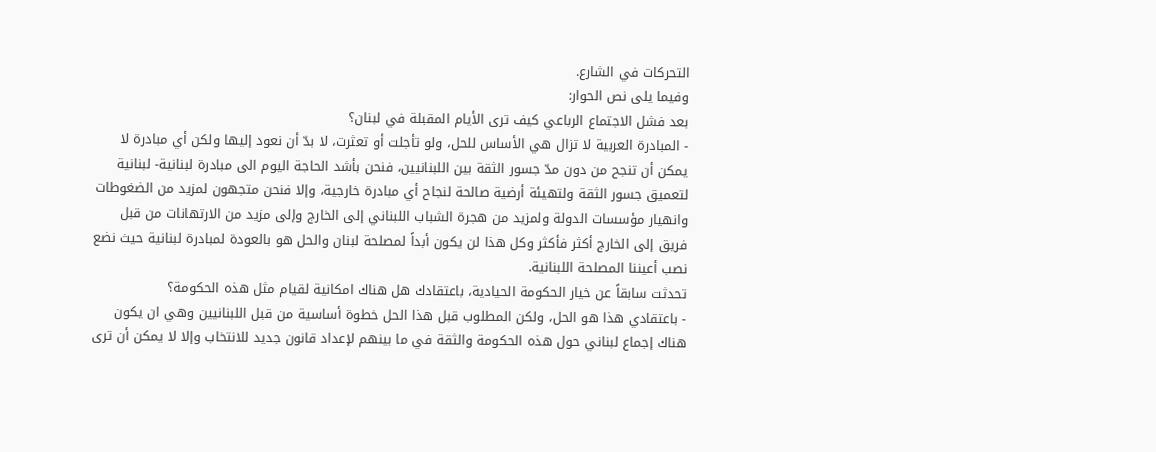التحركات في الشارع.
وفيما يلى نص الحوار:
بعد فشل الاجتماع الرباعي كيف ترى الأيام المقبلة في لبنان؟
- المبادرة العربية لا تزال هي الأساس للحل، ولو تأجلت أو تعثرت، لا بدّ أن نعود إليها ولكن أي مبادرة لا يمكن أن تنجح من دون مدّ جسور الثقة بين اللبنانيين، فنحن بأشد الحاجة اليوم الى مبادرة لبنانية- لبنانية لتعميق جسور الثقة ولتهيئة أرضية صالحة لنجاح أي مبادرة خارجية، وإلا فنحن متجهون لمزيد من الضغوطات وانهيار مؤسسات الدولة ولمزيد من هجرة الشباب اللبناني إلى الخارج وإلى مزيد من الارتهانات من قبل فريق إلى الخارج أكثر فأكثر وكل هذا لن يكون أبداً لمصلحة لبنان والحل هو بالعودة لمبادرة لبنانية حيث نضع نصب أعيننا المصلحة اللبنانية.
تحدثت سابقاً عن خيار الحكومة الحيادية، باعتقادك هل هناك امكانية لقيام مثل هذه الحكومة؟
- باعتقادي هذا هو الحل، ولكن المطلوب قبل هذا الحل خطوة أساسية من قبل اللبنانيين وهي ان يكون هناك إجماع لبناني حول هذه الحكومة والثقة في ما بينهم لإعداد قانون جديد للانتخاب وإلا لا يمكن أن ترى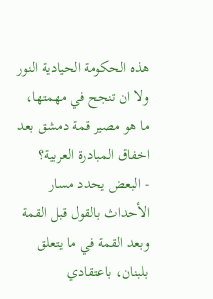هذه الحكومة الحيادية النور ولا ان تنجح في مهمتها،
ما هو مصير قمة دمشق بعد اخفاق المبادرة العربية؟
- البعض يحدد مسار الأحداث بالقول قبل القمة وبعد القمة في ما يتعلق بلبنان، باعتقادي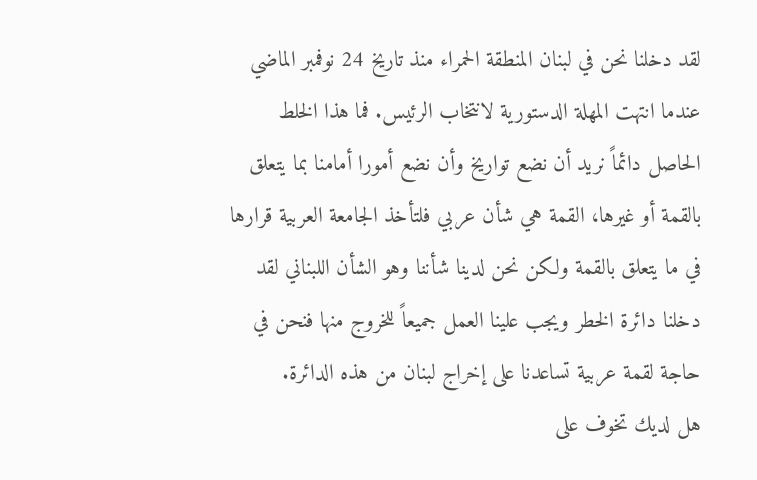لقد دخلنا نحن في لبنان المنطقة الحمراء منذ تاريخ 24 نوفمبر الماضي عندما انتهت المهلة الدستورية لانتخاب الرئيس. فما هذا الخلط الحاصل دائماً نريد أن نضع تواريخ وأن نضع أمورا أمامنا بما يتعلق بالقمة أو غيرها، القمة هي شأن عربي فلتأخذ الجامعة العربية قرارها في ما يتعلق بالقمة ولكن نحن لدينا شأننا وهو الشأن اللبناني لقد دخلنا دائرة الخطر ويجب علينا العمل جميعاً للخروج منها فنحن في حاجة لقمة عربية تساعدنا على إخراج لبنان من هذه الدائرة.
هل لديك تخوف على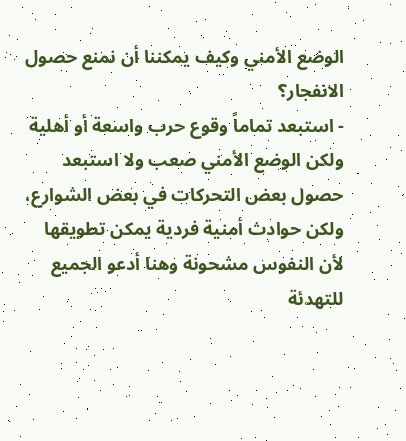الوضع الأمني وكيف يمكننا أن نمنع حصول الانفجار؟
- استبعد تماماً وقوع حرب واسعة أو أهلية ولكن الوضع الأمني صعب ولا استبعد حصول بعض التحركات في بعض الشوارع، ولكن حوادث أمنية فردية يمكن تطويقها لأن النفوس مشحونة وهنا أدعو الجميع للتهدئة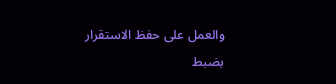والعمل على حفظ الاستقرار بضبط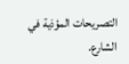التصريحات المؤذية في الشارع.